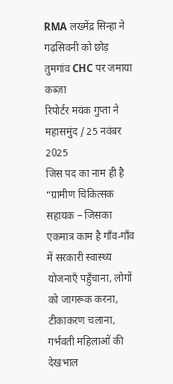RMA लख्मेंद्र सिन्हा ने गढ़सिवनी को छोड़ तुमगांव CHC पर जमाया कब्ज़ा
रिपोर्टर मयंक गुप्ता ने
महासमुंद / 25 नवंबर 2025
जिस पद का नाम ही है “ग्रामीण चिकित्सक सहायक – जिसका एकमात्र काम है गाँव-गाँव में सरकारी स्वास्थ्य योजनाएँ पहुँचाना, लोगों को जागरूक करना, टीकाकरण चलाना, गर्भवती महिलाओं की देखभाल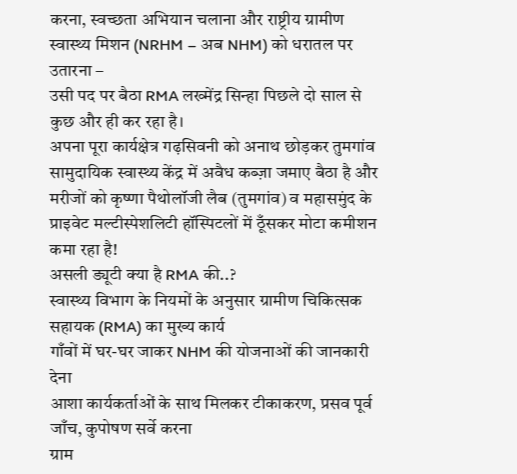करना, स्वच्छता अभियान चलाना और राष्ट्रीय ग्रामीण स्वास्थ्य मिशन (NRHM – अब NHM) को धरातल पर उतारना –
उसी पद पर बैठा RMA लख्मेंद्र सिन्हा पिछले दो साल से कुछ और ही कर रहा है।
अपना पूरा कार्यक्षेत्र गढ़सिवनी को अनाथ छोड़कर तुमगांव सामुदायिक स्वास्थ्य केंद्र में अवैध कब्ज़ा जमाए बैठा है और मरीजों को कृष्णा पैथोलॉजी लैब (तुमगांव) व महासमुंद के प्राइवेट मल्टीस्पेशलिटी हॉस्पिटलों में ठूँसकर मोटा कमीशन कमा रहा है!
असली ड्यूटी क्या है RMA की..?
स्वास्थ्य विभाग के नियमों के अनुसार ग्रामीण चिकित्सक सहायक (RMA) का मुख्य कार्य
गाँवों में घर-घर जाकर NHM की योजनाओं की जानकारी देना
आशा कार्यकर्ताओं के साथ मिलकर टीकाकरण, प्रसव पूर्व जाँच, कुपोषण सर्वे करना
ग्राम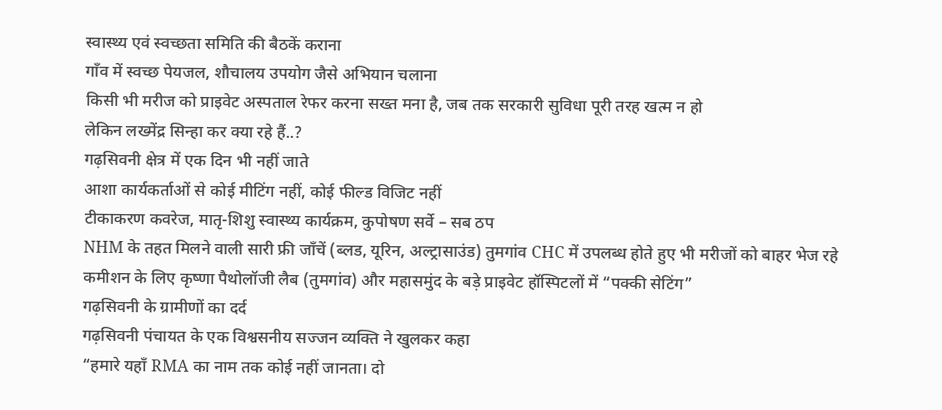स्वास्थ्य एवं स्वच्छता समिति की बैठकें कराना
गाँव में स्वच्छ पेयजल, शौचालय उपयोग जैसे अभियान चलाना
किसी भी मरीज को प्राइवेट अस्पताल रेफर करना सख्त मना है, जब तक सरकारी सुविधा पूरी तरह खत्म न हो
लेकिन लख्मेंद्र सिन्हा कर क्या रहे हैं..?
गढ़सिवनी क्षेत्र में एक दिन भी नहीं जाते
आशा कार्यकर्ताओं से कोई मीटिंग नहीं, कोई फील्ड विजिट नहीं
टीकाकरण कवरेज, मातृ-शिशु स्वास्थ्य कार्यक्रम, कुपोषण सर्वे – सब ठप
NHM के तहत मिलने वाली सारी फ्री जाँचें (ब्लड, यूरिन, अल्ट्रासाउंड) तुमगांव CHC में उपलब्ध होते हुए भी मरीजों को बाहर भेज रहे
कमीशन के लिए कृष्णा पैथोलॉजी लैब (तुमगांव) और महासमुंद के बड़े प्राइवेट हॉस्पिटलों में “पक्की सेटिंग”
गढ़सिवनी के ग्रामीणों का दर्द
गढ़सिवनी पंचायत के एक विश्वसनीय सज्जन व्यक्ति ने खुलकर कहा
“हमारे यहाँ RMA का नाम तक कोई नहीं जानता। दो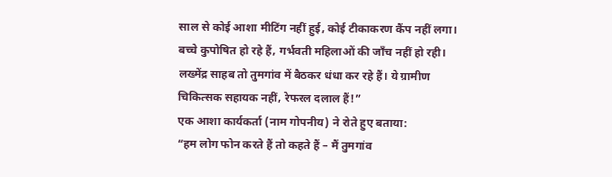साल से कोई आशा मीटिंग नहीं हुई, कोई टीकाकरण कैंप नहीं लगा। बच्चे कुपोषित हो रहे हैं, गर्भवती महिलाओं की जाँच नहीं हो रही। लख्मेंद्र साहब तो तुमगांव में बैठकर धंधा कर रहे हैं। ये ग्रामीण चिकित्सक सहायक नहीं, रेफरल दलाल हैं!”
एक आशा कार्यकर्ता (नाम गोपनीय) ने रोते हुए बताया:
“हम लोग फोन करते हैं तो कहते हैं – मैं तुमगांव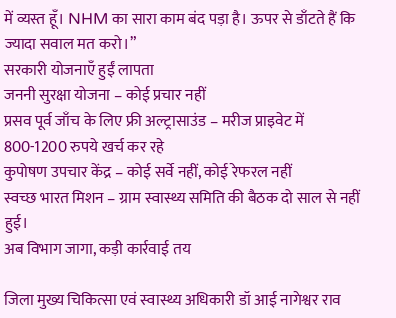में व्यस्त हूँ। NHM का सारा काम बंद पड़ा है। ऊपर से डाँटते हैं कि ज्यादा सवाल मत करो।”
सरकारी योजनाएँ हुईं लापता
जननी सुरक्षा योजना – कोई प्रचार नहीं
प्रसव पूर्व जाँच के लिए फ्री अल्ट्रासाउंड – मरीज प्राइवेट में 800-1200 रुपये खर्च कर रहे
कुपोषण उपचार केंद्र – कोई सर्वे नहीं, कोई रेफरल नहीं
स्वच्छ भारत मिशन – ग्राम स्वास्थ्य समिति की बैठक दो साल से नहीं हुई।
अब विभाग जागा, कड़ी कार्रवाई तय

जिला मुख्य चिकित्सा एवं स्वास्थ्य अधिकारी डॉ आई नागेश्वर राव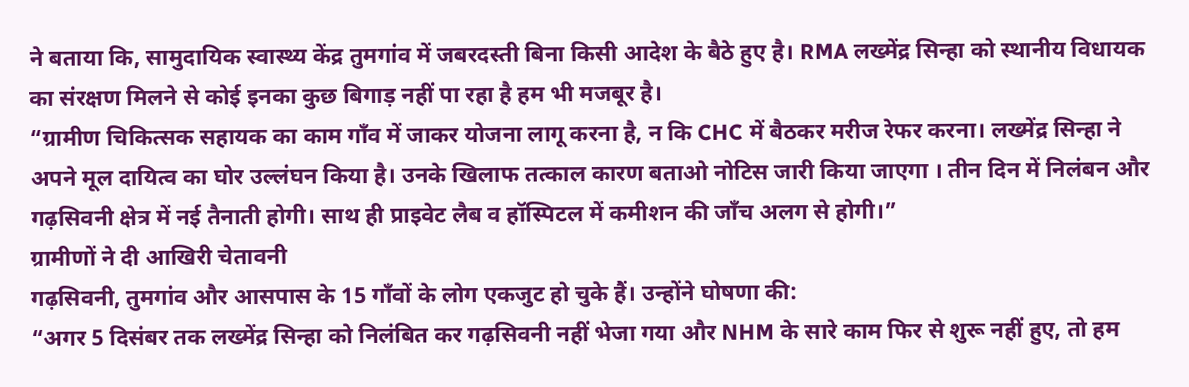ने बताया कि, सामुदायिक स्वास्थ्य केंद्र तुमगांव में जबरदस्ती बिना किसी आदेश के बैठे हुए है। RMA लख्मेंद्र सिन्हा को स्थानीय विधायक का संरक्षण मिलने से कोई इनका कुछ बिगाड़ नहीं पा रहा है हम भी मजबूर है।
“ग्रामीण चिकित्सक सहायक का काम गाँव में जाकर योजना लागू करना है, न कि CHC में बैठकर मरीज रेफर करना। लख्मेंद्र सिन्हा ने अपने मूल दायित्व का घोर उल्लंघन किया है। उनके खिलाफ तत्काल कारण बताओ नोटिस जारी किया जाएगा । तीन दिन में निलंबन और गढ़सिवनी क्षेत्र में नई तैनाती होगी। साथ ही प्राइवेट लैब व हॉस्पिटल में कमीशन की जाँच अलग से होगी।”
ग्रामीणों ने दी आखिरी चेतावनी
गढ़सिवनी, तुमगांव और आसपास के 15 गाँवों के लोग एकजुट हो चुके हैं। उन्होंने घोषणा की:
“अगर 5 दिसंबर तक लख्मेंद्र सिन्हा को निलंबित कर गढ़सिवनी नहीं भेजा गया और NHM के सारे काम फिर से शुरू नहीं हुए, तो हम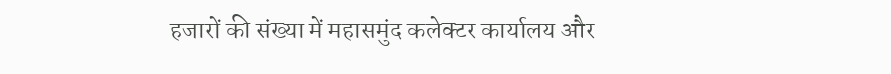हजारों की संख्या में महासमुंद कलेक्टर कार्यालय और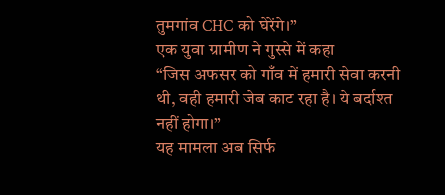तुमगांव CHC को घेरेंगे।”
एक युवा ग्रामीण ने गुस्से में कहा
“जिस अफसर को गाँव में हमारी सेवा करनी थी, वही हमारी जेब काट रहा है। ये बर्दाश्त नहीं होगा।”
यह मामला अब सिर्फ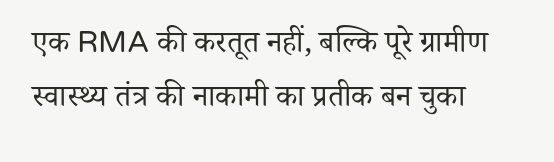एक RMA की करतूत नहीं, बल्कि पूरे ग्रामीण स्वास्थ्य तंत्र की नाकामी का प्रतीक बन चुका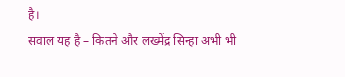है।
सवाल यह है – कितने और लख्मेंद्र सिन्हा अभी भी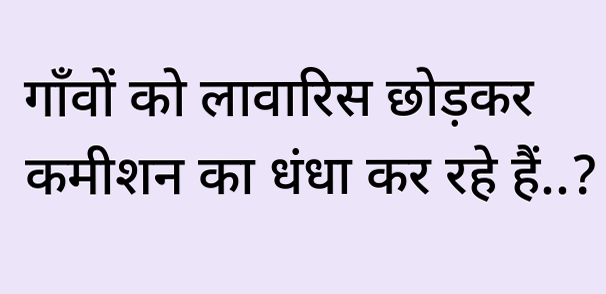गाँवों को लावारिस छोड़कर कमीशन का धंधा कर रहे हैं..?